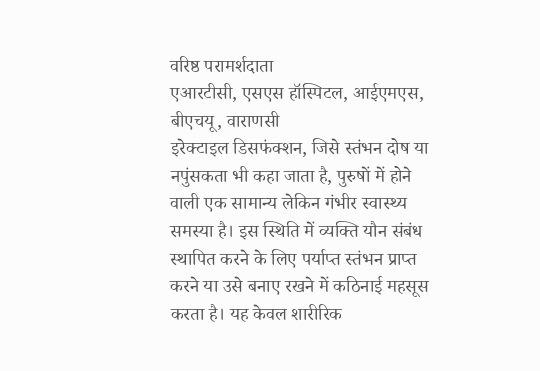वरिष्ठ परामर्शदाता
एआरटीसी, एसएस हॉस्पिटल, आईएमएस, बीएचयू, वाराणसी
इरेक्टाइल डिसफंक्शन, जिसे स्तंभन दोष या नपुंसकता भी कहा जाता है, पुरुषों में होने वाली एक सामान्य लेकिन गंभीर स्वास्थ्य समस्या है। इस स्थिति में व्यक्ति यौन संबंध स्थापित करने के लिए पर्याप्त स्तंभन प्राप्त करने या उसे बनाए रखने में कठिनाई महसूस करता है। यह केवल शारीरिक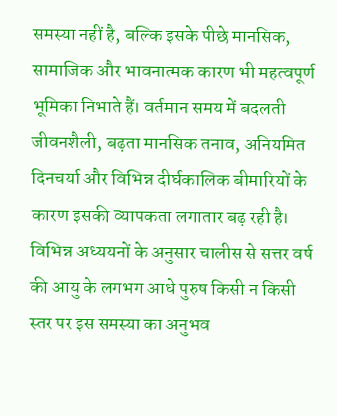समस्या नहीं है, बल्कि इसके पीछे मानसिक, सामाजिक और भावनात्मक कारण भी महत्वपूर्ण भूमिका निभाते हैं। वर्तमान समय में बदलती जीवनशैली, बढ़ता मानसिक तनाव, अनियमित दिनचर्या और विभिन्न दीर्घकालिक बीमारियों के कारण इसकी व्यापकता लगातार बढ़ रही है। विभिन्न अध्ययनों के अनुसार चालीस से सत्तर वर्ष की आयु के लगभग आधे पुरुष किसी न किसी स्तर पर इस समस्या का अनुभव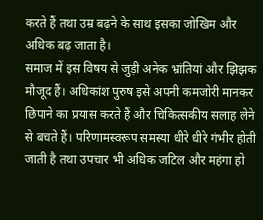करते हैं तथा उम्र बढ़ने के साथ इसका जोखिम और अधिक बढ़ जाता है।
समाज में इस विषय से जुड़ी अनेक भ्रांतियां और झिझक मौजूद हैं। अधिकांश पुरुष इसे अपनी कमजोरी मानकर छिपाने का प्रयास करते हैं और चिकित्सकीय सलाह लेने से बचते हैं। परिणामस्वरूप समस्या धीरे धीरे गंभीर होती जाती है तथा उपचार भी अधिक जटिल और महंगा हो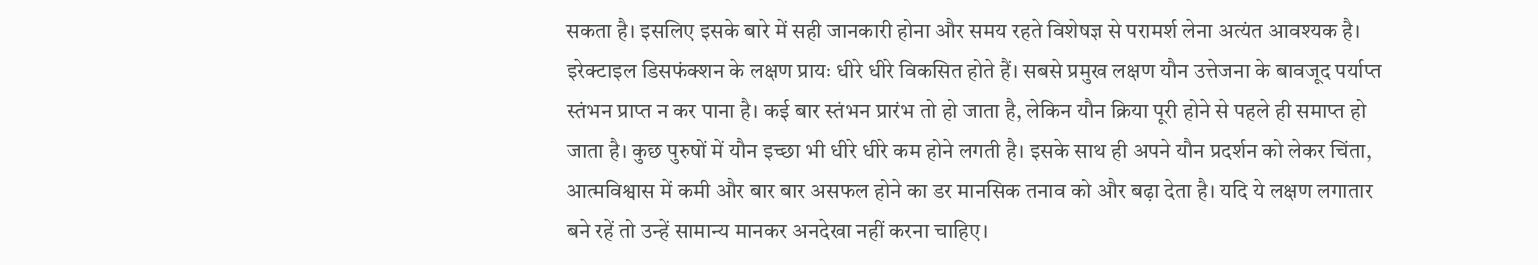सकता है। इसलिए इसके बारे में सही जानकारी होना और समय रहते विशेषज्ञ से परामर्श लेना अत्यंत आवश्यक है।
इरेक्टाइल डिसफंक्शन के लक्षण प्रायः धीरे धीरे विकसित होते हैं। सबसे प्रमुख लक्षण यौन उत्तेजना के बावजूद पर्याप्त स्तंभन प्राप्त न कर पाना है। कई बार स्तंभन प्रारंभ तो हो जाता है, लेकिन यौन क्रिया पूरी होने से पहले ही समाप्त हो जाता है। कुछ पुरुषों में यौन इच्छा भी धीरे धीरे कम होने लगती है। इसके साथ ही अपने यौन प्रदर्शन को लेकर चिंता, आत्मविश्वास में कमी और बार बार असफल होने का डर मानसिक तनाव को और बढ़ा देता है। यदि ये लक्षण लगातार बने रहें तो उन्हें सामान्य मानकर अनदेखा नहीं करना चाहिए।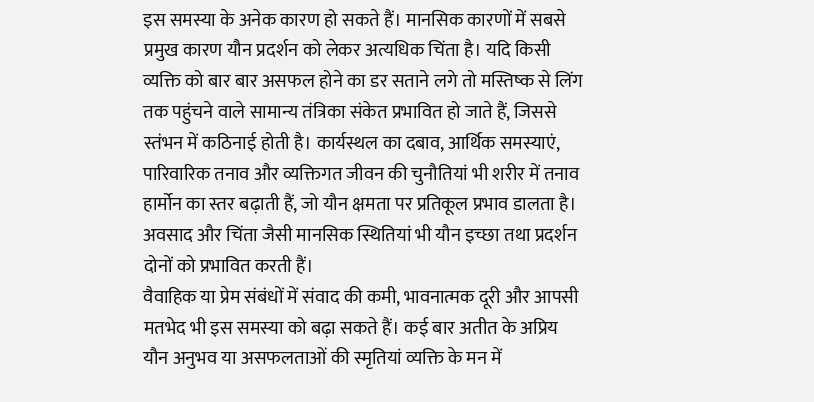इस समस्या के अनेक कारण हो सकते हैं। मानसिक कारणों में सबसे प्रमुख कारण यौन प्रदर्शन को लेकर अत्यधिक चिंता है। यदि किसी व्यक्ति को बार बार असफल होने का डर सताने लगे तो मस्तिष्क से लिंग तक पहुंचने वाले सामान्य तंत्रिका संकेत प्रभावित हो जाते हैं, जिससे स्तंभन में कठिनाई होती है। कार्यस्थल का दबाव, आर्थिक समस्याएं, पारिवारिक तनाव और व्यक्तिगत जीवन की चुनौतियां भी शरीर में तनाव हार्मोन का स्तर बढ़ाती हैं, जो यौन क्षमता पर प्रतिकूल प्रभाव डालता है। अवसाद और चिंता जैसी मानसिक स्थितियां भी यौन इच्छा तथा प्रदर्शन दोनों को प्रभावित करती हैं।
वैवाहिक या प्रेम संबंधों में संवाद की कमी, भावनात्मक दूरी और आपसी मतभेद भी इस समस्या को बढ़ा सकते हैं। कई बार अतीत के अप्रिय यौन अनुभव या असफलताओं की स्मृतियां व्यक्ति के मन में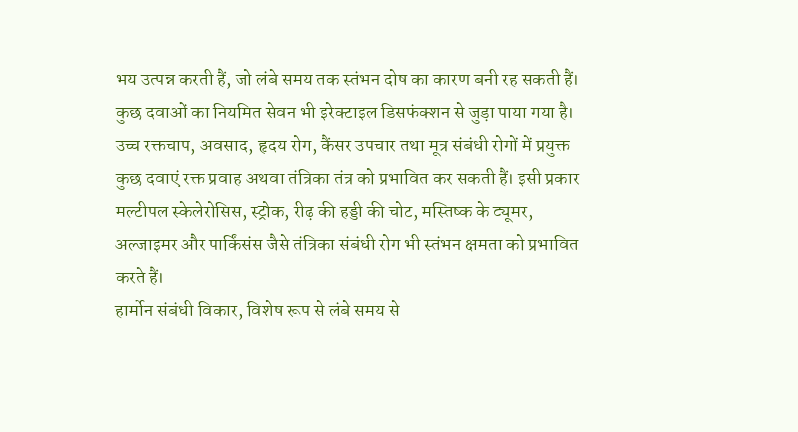भय उत्पन्न करती हैं, जो लंबे समय तक स्तंभन दोष का कारण बनी रह सकती हैं।
कुछ दवाओं का नियमित सेवन भी इरेक्टाइल डिसफंक्शन से जुड़ा पाया गया है। उच्च रक्तचाप, अवसाद, हृदय रोग, कैंसर उपचार तथा मूत्र संबंधी रोगों में प्रयुक्त कुछ दवाएं रक्त प्रवाह अथवा तंत्रिका तंत्र को प्रभावित कर सकती हैं। इसी प्रकार मल्टीपल स्केलेरोसिस, स्ट्रोक, रीढ़ की हड्डी की चोट, मस्तिष्क के ट्यूमर, अल्जाइमर और पार्किंसंस जैसे तंत्रिका संबंधी रोग भी स्तंभन क्षमता को प्रभावित करते हैं।
हार्मोन संबंधी विकार, विशेष रूप से लंबे समय से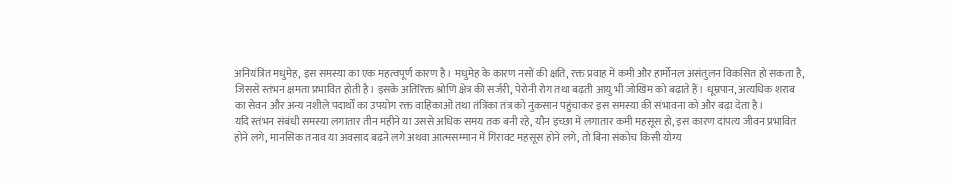अनियंत्रित मधुमेह, इस समस्या का एक महत्वपूर्ण कारण है। मधुमेह के कारण नसों की क्षति, रक्त प्रवाह में कमी और हार्मोनल असंतुलन विकसित हो सकता है, जिससे स्तंभन क्षमता प्रभावित होती है। इसके अतिरिक्त श्रोणि क्षेत्र की सर्जरी, पेरोनी रोग तथा बढ़ती आयु भी जोखिम को बढ़ाते हैं। धूम्रपान, अत्यधिक शराब का सेवन और अन्य नशीले पदार्थों का उपयोग रक्त वाहिकाओं तथा तंत्रिका तंत्र को नुकसान पहुंचाकर इस समस्या की संभावना को और बढ़ा देता है।
यदि स्तंभन संबंधी समस्या लगातार तीन महीने या उससे अधिक समय तक बनी रहे, यौन इच्छा में लगातार कमी महसूस हो, इस कारण दांपत्य जीवन प्रभावित होने लगे, मानसिक तनाव या अवसाद बढ़ने लगे अथवा आत्मसम्मान में गिरावट महसूस होने लगे, तो बिना संकोच किसी योग्य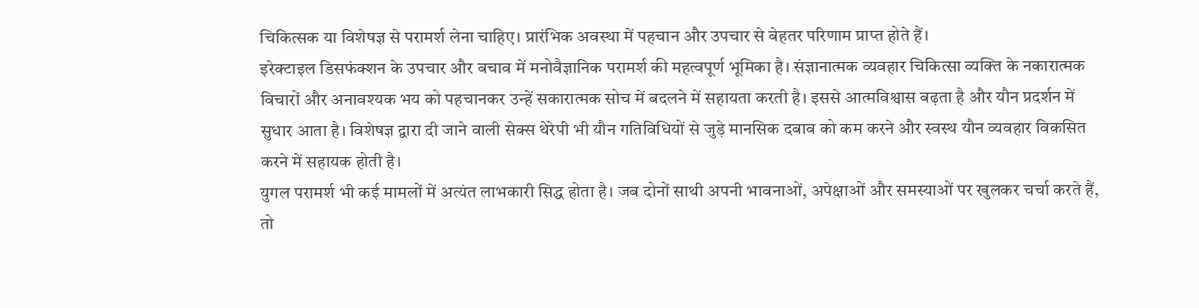चिकित्सक या विशेषज्ञ से परामर्श लेना चाहिए। प्रारंभिक अवस्था में पहचान और उपचार से बेहतर परिणाम प्राप्त होते हैं।
इरेक्टाइल डिसफंक्शन के उपचार और बचाव में मनोवैज्ञानिक परामर्श की महत्वपूर्ण भूमिका है। संज्ञानात्मक व्यवहार चिकित्सा व्यक्ति के नकारात्मक विचारों और अनावश्यक भय को पहचानकर उन्हें सकारात्मक सोच में बदलने में सहायता करती है। इससे आत्मविश्वास बढ़ता है और यौन प्रदर्शन में सुधार आता है। विशेषज्ञ द्वारा दी जाने वाली सेक्स थेरेपी भी यौन गतिविधियों से जुड़े मानसिक दबाव को कम करने और स्वस्थ यौन व्यवहार विकसित करने में सहायक होती है।
युगल परामर्श भी कई मामलों में अत्यंत लाभकारी सिद्ध होता है। जब दोनों साथी अपनी भावनाओं, अपेक्षाओं और समस्याओं पर खुलकर चर्चा करते हैं, तो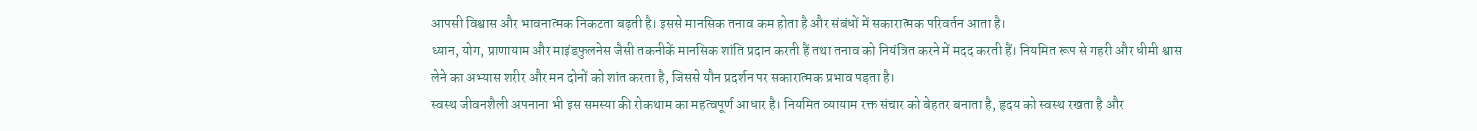आपसी विश्वास और भावनात्मक निकटता बढ़ती है। इससे मानसिक तनाव कम होता है और संबंधों में सकारात्मक परिवर्तन आता है।
ध्यान, योग, प्राणायाम और माइंडफुलनेस जैसी तकनीकें मानसिक शांति प्रदान करती हैं तथा तनाव को नियंत्रित करने में मदद करती हैं। नियमित रूप से गहरी और धीमी श्वास लेने का अभ्यास शरीर और मन दोनों को शांत करता है, जिससे यौन प्रदर्शन पर सकारात्मक प्रभाव पड़ता है।
स्वस्थ जीवनशैली अपनाना भी इस समस्या की रोकथाम का महत्वपूर्ण आधार है। नियमित व्यायाम रक्त संचार को बेहतर बनाता है, हृदय को स्वस्थ रखता है और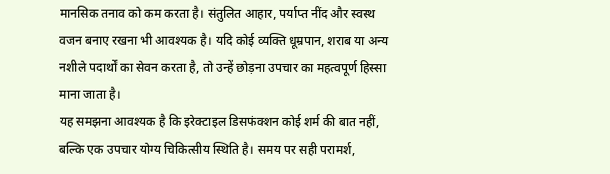मानसिक तनाव को कम करता है। संतुलित आहार, पर्याप्त नींद और स्वस्थ वजन बनाए रखना भी आवश्यक है। यदि कोई व्यक्ति धूम्रपान, शराब या अन्य नशीले पदार्थों का सेवन करता है, तो उन्हें छोड़ना उपचार का महत्वपूर्ण हिस्सा माना जाता है।
यह समझना आवश्यक है कि इरेक्टाइल डिसफंक्शन कोई शर्म की बात नहीं, बल्कि एक उपचार योग्य चिकित्सीय स्थिति है। समय पर सही परामर्श,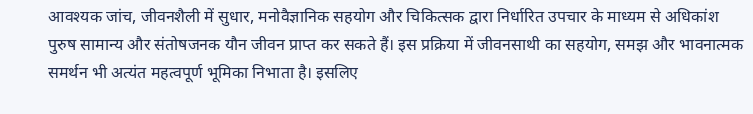आवश्यक जांच, जीवनशैली में सुधार, मनोवैज्ञानिक सहयोग और चिकित्सक द्वारा निर्धारित उपचार के माध्यम से अधिकांश पुरुष सामान्य और संतोषजनक यौन जीवन प्राप्त कर सकते हैं। इस प्रक्रिया में जीवनसाथी का सहयोग, समझ और भावनात्मक समर्थन भी अत्यंत महत्वपूर्ण भूमिका निभाता है। इसलिए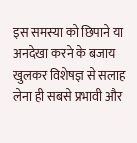इस समस्या को छिपाने या अनदेखा करने के बजाय खुलकर विशेषज्ञ से सलाह लेना ही सबसे प्रभावी और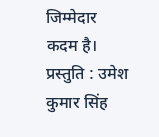जिम्मेदार कदम है। प्रस्तुति : उमेश कुमार सिंह